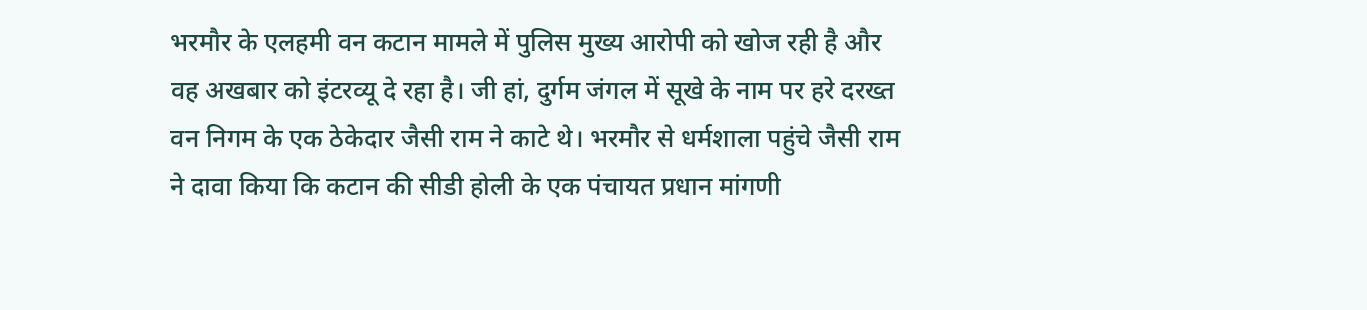भरमौर के एलहमी वन कटान मामले में पुलिस मुख्य आरोपी को खोज रही है और वह अखबार को इंटरव्यू दे रहा है। जी हां, दुर्गम जंगल में सूखे के नाम पर हरे दरख्त वन निगम के एक ठेकेदार जैसी राम ने काटे थे। भरमौर से धर्मशाला पहुंचे जैसी राम ने दावा किया कि कटान की सीडी होली के एक पंचायत प्रधान मांगणी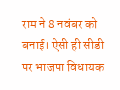राम ने 8 नवंबर को बनाई। ऐसी ही सीडी पर भाजपा विधायक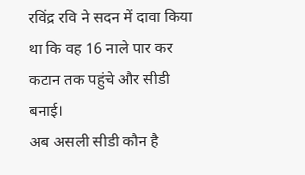रविंद्र रवि ने सदन में दावा किया था कि वह 16 नाले पार कर कटान तक पहुंचे और सीडी बनाई।
अब असली सीडी कौन है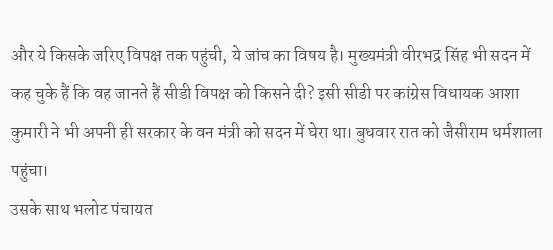और ये किसके जरिए विपक्ष तक पहुंची, ये जांच का विषय है। मुख्यमंत्री वीरभद्र सिंह भी सदन में कह चुके हैं कि वह जानते हैं सीडी विपक्ष को किसने दी? इसी सीडी पर कांग्रेस विधायक आशा कुमारी ने भी अपनी ही सरकार के वन मंत्री को सदन में घेरा था। बुधवार रात को जैसीराम धर्मशाला पहुंचा।
उसके साथ भलोट पंचायत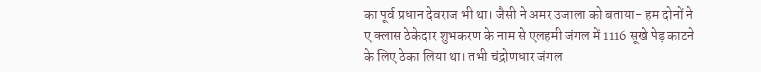का पूर्व प्रधान देवराज भी था। जैसी ने अमर उजाला को बताया- हम दोनों ने ए क्लास ठेकेदार शुभकरण के नाम से एलहमी जंगल में 1116 सूखे पेड़ काटने के लिए ठेका लिया था। तभी चंद्रोणधार जंगल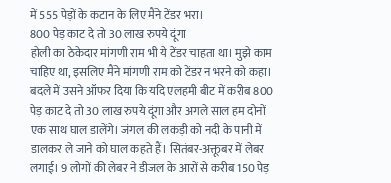में 555 पेड़ों के कटान के लिए मैंने टेंडर भरा।
800 पेड़ काट दे तो 30 लाख रुपये दूंगा
होली का ठेकेदार मांगणी राम भी ये टेंडर चाहता था। मुझे काम चाहिए था, इसलिए मैंने मांगणी राम को टेंडर न भरने को कहा। बदले में उसने ऑफर दिया कि यदि एलहमी बीट में करीब 800 पेड़ काट दे तो 30 लाख रुपये दूंगा और अगले साल हम दोनों एक साथ घाल डालेंगे। जंगल की लकड़ी को नदी के पानी में डालकर ले जाने को घाल कहते हैं। सितंबर-अक्तूबर में लेबर लगाई। 9 लोगों की लेबर ने डीजल के आरों से करीब 150 पेड़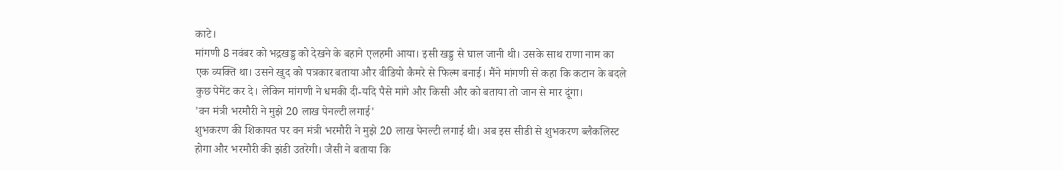काटे।
मांगणी 8 नवंबर को भद्रखड्ड को देखने के बहाने एलहमी आया। इसी खड्ड से घाल जानी थी। उसके साथ राणा नाम का एक व्यक्ति था। उसने खुद को पत्रकार बताया और वीडियो कैमरे से फिल्म बनाई। मैंने मांगणी से कहा कि कटान के बदले कुछ पेमेंट कर दे। लेकिन मांगणी ने धमकी दी-यदि पैसे मांगे और किसी और को बताया तो जान से मार दूंगा।
'वन मंत्री भरमौरी ने मुझे 20 लाख पेनल्टी लगाई'
शुभकरण की शिकायत पर वन मंत्री भरमौरी ने मुझे 20 लाख पेनल्टी लगाई थी। अब इस सीडी से शुभकरण ब्लैकलिस्ट होगा और भरमौरी की झंडी उतरेगी। जैसी ने बताया कि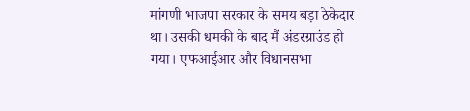मांगणी भाजपा सरकार के समय बड़ा ठेकेदार था। उसकी धमकी के बाद मैं अंडरग्राउंड हो गया। एफआईआर और विधानसभा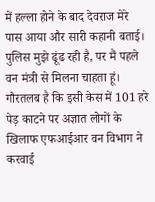में हल्ला होने के बाद देवराज मेरे पास आया और सारी कहानी बताई। पुलिस मुझे ढूंढ रही है, पर मैं पहले वन मंत्री से मिलना चाहता हूं।
गौरतलब है कि इसी केस में 101 हरे पेड़ काटने पर अज्ञात लोगों के खिलाफ एफआईआर वन विभाग ने करवाई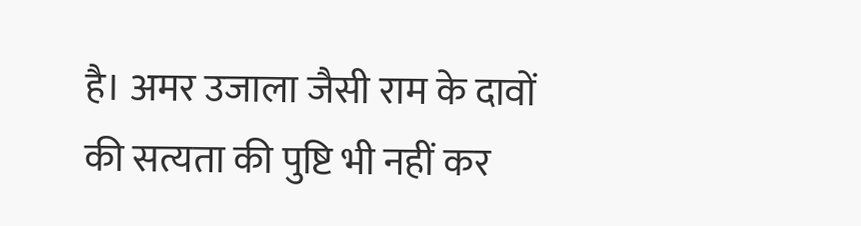है। अमर उजाला जैसी राम के दावों की सत्यता की पुष्टि भी नहीं कर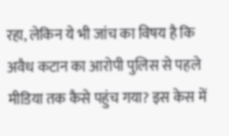रहा, लेकिन ये भी जांच का विषय है कि अवैध कटान का आरोपी पुलिस से पहले मीडिया तक कैसे पहुंच गया? इस केस में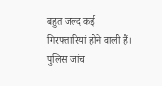बहुत जल्द कई गिरफ्तारियां होने वाली हैं। पुलिस जांच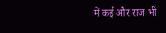में कई और राज भी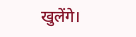खुलेंगे।